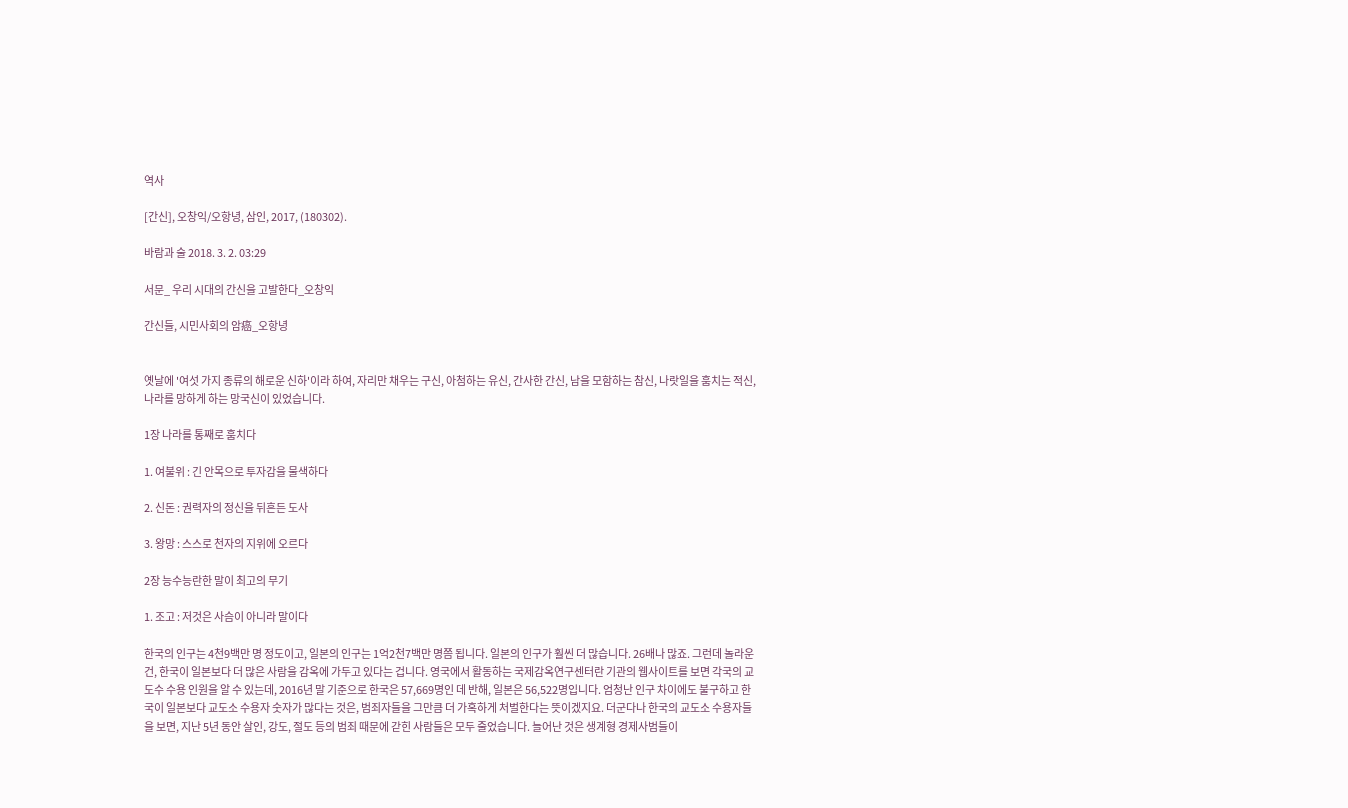역사

[간신], 오창익/오항녕, 삼인, 2017, (180302).

바람과 술 2018. 3. 2. 03:29

서문_ 우리 시대의 간신을 고발한다_오창익

간신들, 시민사회의 암癌_오항녕


옛날에 '여섯 가지 종류의 해로운 신하'이라 하여, 자리만 채우는 구신, 아첨하는 유신, 간사한 간신, 남을 모함하는 참신, 나랏일을 훔치는 적신, 나라를 망하게 하는 망국신이 있었습니다.

1장 나라를 통째로 훔치다

1. 여불위 : 긴 안목으로 투자감을 물색하다

2. 신돈 : 권력자의 정신을 뒤흔든 도사

3. 왕망 : 스스로 천자의 지위에 오르다

2장 능수능란한 말이 최고의 무기

1. 조고 : 저것은 사슴이 아니라 말이다

한국의 인구는 4천9백만 명 정도이고, 일본의 인구는 1억2천7백만 명쯤 됩니다. 일본의 인구가 훨씬 더 많습니다. 26배나 많죠. 그런데 놀라운 건, 한국이 일본보다 더 많은 사람을 감옥에 가두고 있다는 겁니다. 영국에서 활동하는 국제감옥연구센터란 기관의 웹사이트를 보면 각국의 교도수 수용 인원을 알 수 있는데, 2016년 말 기준으로 한국은 57,669명인 데 반해, 일본은 56,522명입니다. 엄청난 인구 차이에도 불구하고 한국이 일본보다 교도소 수용자 숫자가 많다는 것은, 범죄자들을 그만큼 더 가혹하게 처벌한다는 뜻이겠지요. 더군다나 한국의 교도소 수용자들을 보면, 지난 5년 동안 살인, 강도, 절도 등의 범죄 때문에 갇힌 사람들은 모두 줄었습니다. 늘어난 것은 생계형 경제사범들이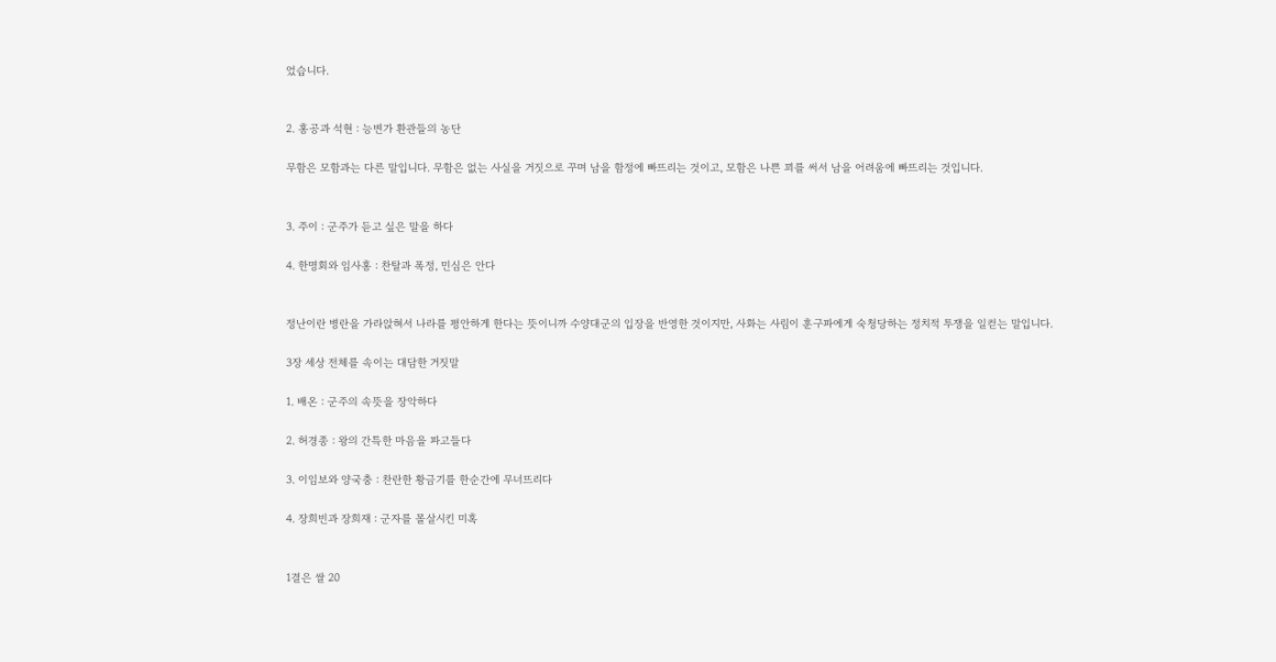었습니다.


2. 홍공과 석현 : 능변가 환관들의 농단

무함은 모함과는 다른 말입니다. 무함은 없는 사실을 거짓으로 꾸며 남을 함정에 빠뜨리는 것이고, 모함은 나쁜 꾀를 써서 남을 어려움에 빠뜨리는 것입니다.


3. 주이 : 군주가 듣고 싶은 말을 하다

4. 한명회와 임사홍 : 찬탈과 폭정, 민심은 안다


정난이란 병란을 가라앉혀서 나라를 평안하게 한다는 뜻이니까 수양대군의 입장을 반영한 것이지만, 사화는 사림이 훈구파에게 숙청당하는 정치적 투쟁을 일컫는 말입니다.

3장 세상 전체를 속이는 대담한 거짓말

1. 배온 : 군주의 속뜻을 장악하다

2. 허경종 : 왕의 간특한 마음을 파고들다

3. 이임보와 양국충 : 찬란한 황금기를 한순간에 무너뜨리다

4. 장희빈과 장희재 : 군자를 몰살시킨 미혹


1결은 쌀 20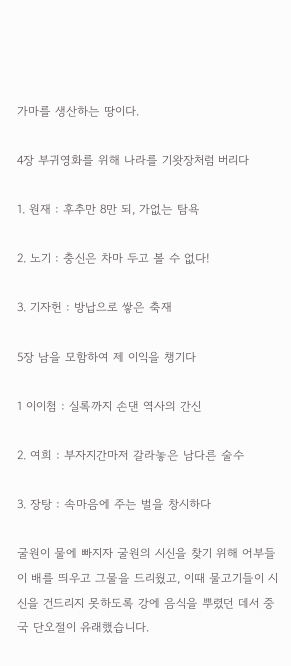가마를 생산하는 땅이다.

4장 부귀영화를 위해 나라를 기왓장처럼 버리다

1. 원재 : 후추만 8만 되, 가없는 탐욕

2. 노기 : 충신은 차마 두고 볼 수 없다!

3. 기자헌 : 방납으로 쌓은 축재

5장 남을 모함하여 제 이익을 챙기다

1 이이첨 : 실록까지 손댄 역사의 간신

2. 여희 : 부자지간마저 갈라놓은 남다른 술수

3. 장탕 : 속마음에 주는 벌을 창시하다

굴원이 물에 빠지자 굴원의 시신을 찾기 위해 어부들이 배를 띄우고 그물을 드리웠고, 이때 물고기들이 시신을 건드리지 못하도록 강에 음식을 뿌렸던 데서 중국 단오절이 유래했습니다.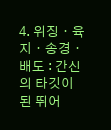4. 위징ㆍ육지ㆍ송경ㆍ배도 : 간신의 타깃이 된 뛰어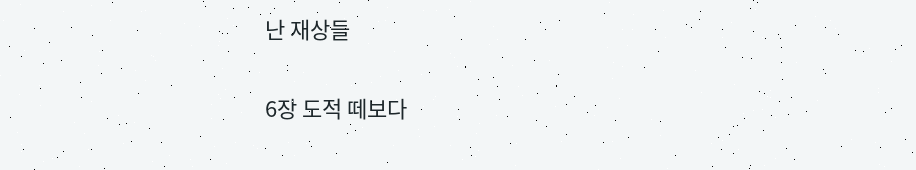난 재상들

6장 도적 떼보다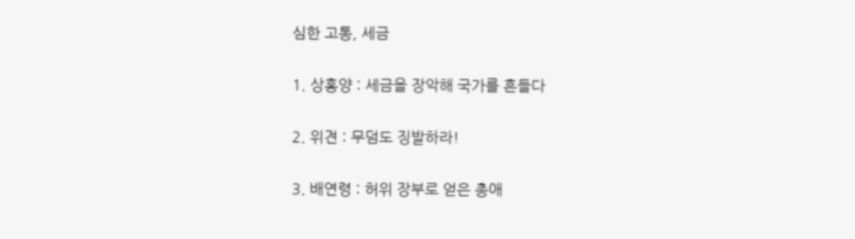심한 고통, 세금

1. 상홍양 : 세금을 장악해 국가를 흔들다

2. 위견 : 무덤도 징발하라!

3. 배연령 : 허위 장부로 얻은 총애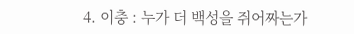4. 이충 : 누가 더 백성을 쥐어짜는가